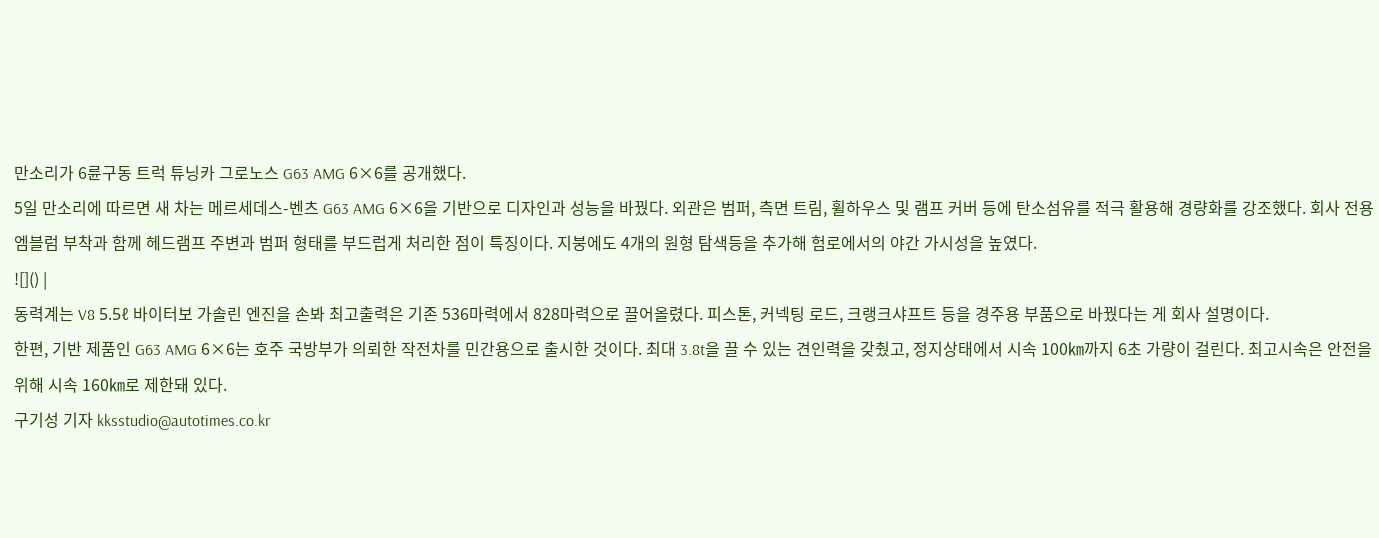만소리가 6륜구동 트럭 튜닝카 그로노스 G63 AMG 6×6를 공개했다.
5일 만소리에 따르면 새 차는 메르세데스-벤츠 G63 AMG 6×6을 기반으로 디자인과 성능을 바꿨다. 외관은 범퍼, 측면 트림, 휠하우스 및 램프 커버 등에 탄소섬유를 적극 활용해 경량화를 강조했다. 회사 전용 엠블럼 부착과 함께 헤드램프 주변과 범퍼 형태를 부드럽게 처리한 점이 특징이다. 지붕에도 4개의 원형 탐색등을 추가해 험로에서의 야간 가시성을 높였다.
![]() |
동력계는 V8 5.5ℓ 바이터보 가솔린 엔진을 손봐 최고출력은 기존 536마력에서 828마력으로 끌어올렸다. 피스톤, 커넥팅 로드, 크랭크샤프트 등을 경주용 부품으로 바꿨다는 게 회사 설명이다.
한편, 기반 제품인 G63 AMG 6×6는 호주 국방부가 의뢰한 작전차를 민간용으로 출시한 것이다. 최대 3.8t을 끌 수 있는 견인력을 갖췄고, 정지상태에서 시속 100㎞까지 6초 가량이 걸린다. 최고시속은 안전을 위해 시속 160㎞로 제한돼 있다.
구기성 기자 kksstudio@autotimes.co.kr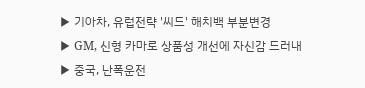▶ 기아차, 유럽전략 '씨드' 해치백 부분변경
▶ GM, 신형 카마로 상품성 개선에 자신감 드러내
▶ 중국, 난폭운전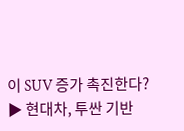이 SUV 증가 촉진한다?
▶ 현대차, 투싼 기반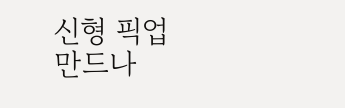신형 픽업 만드나